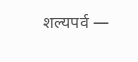शल्यपर्व —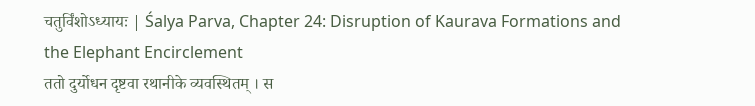चतुर्विंशोऽध्यायः | Śalya Parva, Chapter 24: Disruption of Kaurava Formations and the Elephant Encirclement
ततो दुर्योधन दृष्टवा रथानीके व्यवस्थितम् । स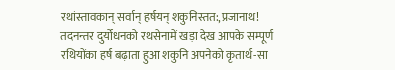रथांस्तावकान् सर्वान् हर्षयन् शकुनिस्तत:,प्रजानाथ! तदनन्तर दुर्योधनको रथसेनामें खड़ा देख आपके सम्पूर्ण रथियोंका हर्ष बढ़ाता हुआ शकुनि अपनेको कृतार्थ-सा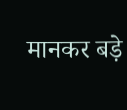मानकर बड़े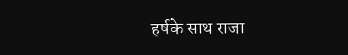हर्षके साथ राजा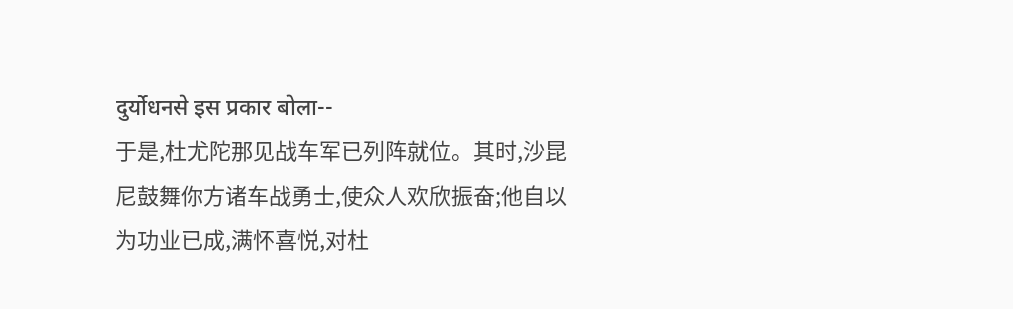दुर्योधनसे इस प्रकार बोला--
于是,杜尤陀那见战车军已列阵就位。其时,沙昆尼鼓舞你方诸车战勇士,使众人欢欣振奋;他自以为功业已成,满怀喜悦,对杜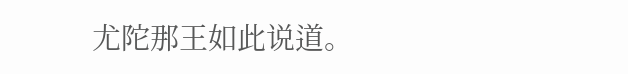尤陀那王如此说道。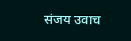संजय उवाच